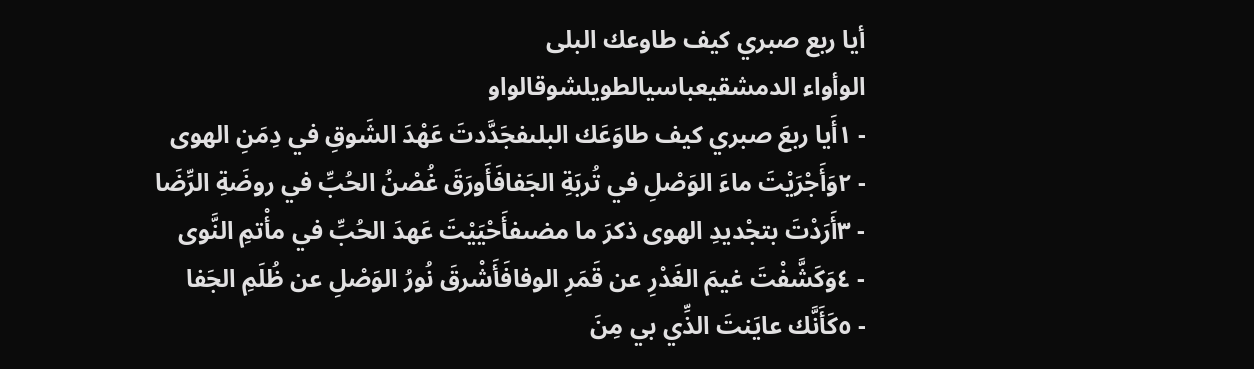أيا ربع صبري كيف طاوعك البلى
الوأواء الدمشقيعباسيالطويلشوقالواو
- ١أَيا ربعَ صبري كيف طاوَعَك البلىفجَدَّدتَ عَهْدَ الشَوقِ في دِمَنِ الهوى
- ٢وَأَجْرَيْتَ ماءَ الوَصْلِ في تُربَةِ الجَفافَأَورَقَ غُصْنُ الحُبِّ في روضَةِ الرِّضَا
- ٣أَرَدْتَ بتجْديدِ الهوى ذكرَ ما مضىفأَحْيَيْتَ عَهدَ الحُبِّ في مأْتمِ النَّوى
- ٤وَكَشَّفْتَ غيمَ الغَدْرِ عن قَمَرِ الوفافَأَشْرقَ نُورُ الوَصْلِ عن ظُلَمِ الجَفا
- ٥كَأَنَّك عايَنتَ الذِّي بي مِنَ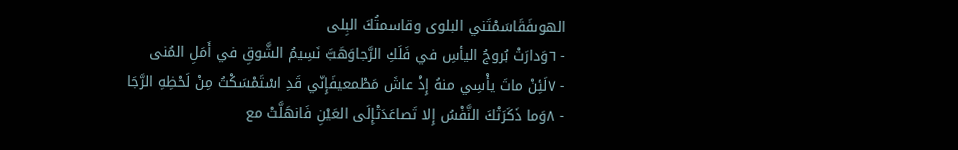الهوىفَقَاسَمْتَني البلوى وقاسمتُكَ البِلى
- ٦وَدارَتْ بُروجُ اليأسِ في فَلَكِ الرَّجاوَهَبَّ نَسِيمُ الشَّوقِ في أَمَلِ المُنى
- ٧لَئِنْ ماتَ يأْسِي منهُ إِذْ عاشَ مَطْمعيفَإِنّي قَدِ اسْتَمْسَكْتُ مِنْ لَحْظِهِ الرَّجَا
- ٨وَما ذَكَرَتْكَ النَّفْسُ إِلا تَصاعَدَتْإِلَى العَيْنِ فَانهَلَّتْ مع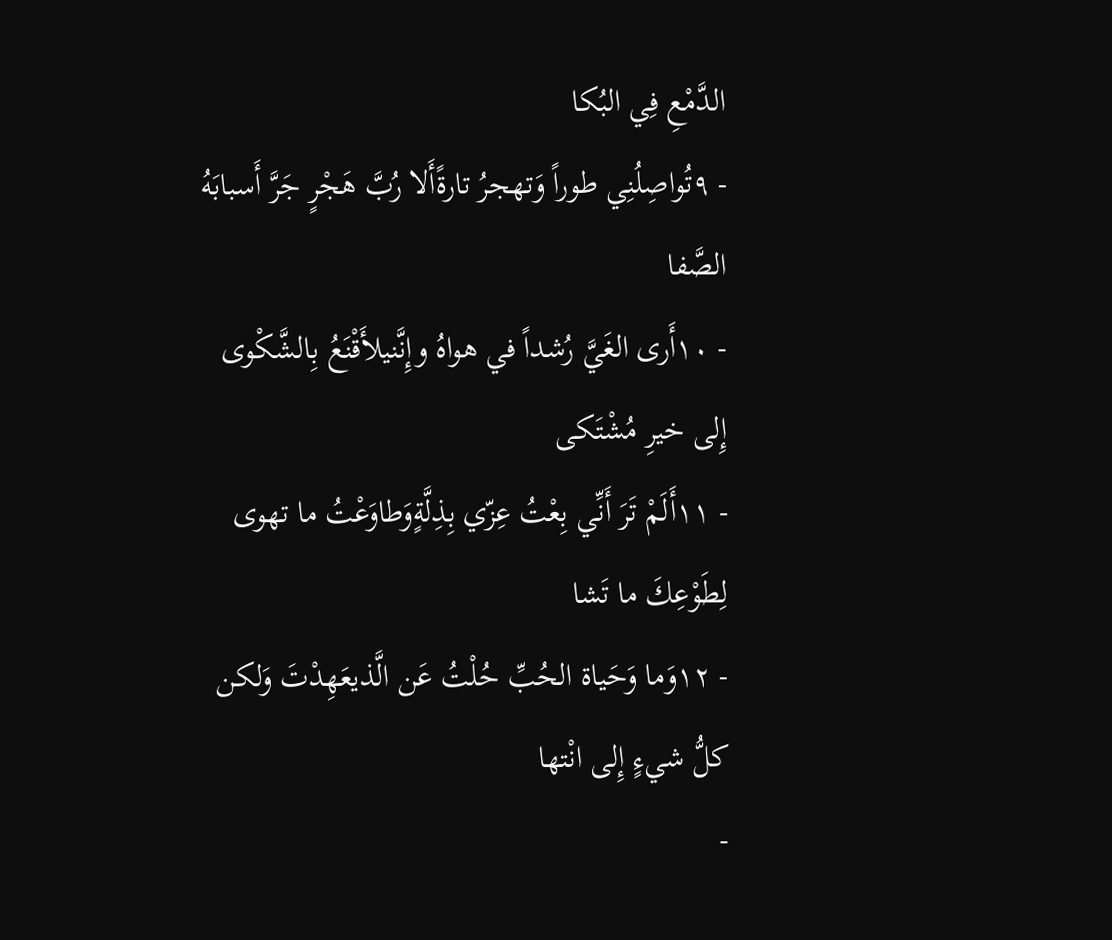الدَّمْعِ فِي البُكا
- ٩تُواصِلُنِي طوراً وَتهجرُ تارةًأَلا رُبَّ هَجْرٍ جَرَّ أَسبابَهُ الصَّفا
- ١٠أَرى الغَيَّ رُشداً في هواهُ وإِنَّنيلأَقْنَعُ بِالشَّكْوى إِلى خيرِ مُشْتَكى
- ١١أَلَمْ تَرَ أَنِّي بِعْتُ عِزّي بِذِلَّةٍوَطاوَعْتُ ما تهوى لِطَوْعِكَ ما تَشا
- ١٢وَما وَحَياة الحُبِّ حُلْتُ عَن الَّذيعَهِدْتَ وَلكن كلُّ شيءٍ إِلى انْتها
-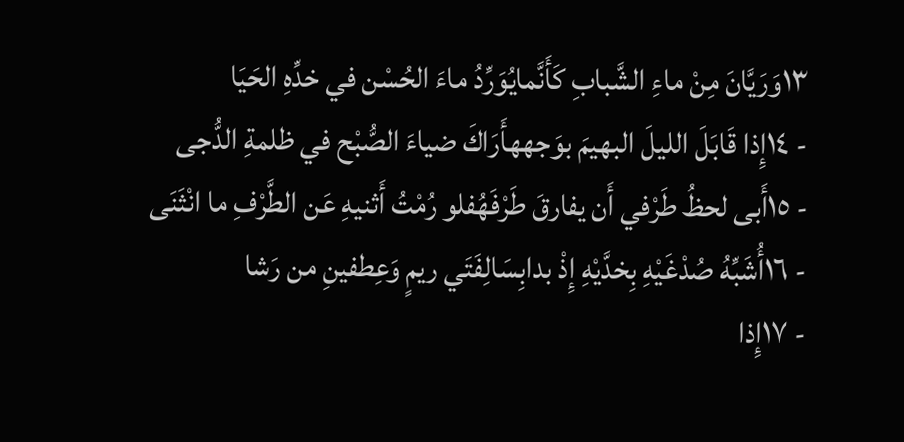١٣وَرَيَّانَ مِنْ ماءِ الشَّبابِ كَأَنَّمايُوَرِّدُ ماءَ الحُسْن في خدِّهِ الحَيَا
- ١٤إِذا قَابَلَ الليلَ البهيمَ بوَجههأَرَاكَ ضياءَ الصُّبْح في ظلمةِ الدُّجى
- ١٥أَبى لحظُ طَرْفي أَن يفارقَ طَرْفَهُفلو رُمْتُ أَثنيهِ عَن الطَّرْفِ ما انْثَنَى
- ١٦أُشَبِّهُ صُدْغَيْهِ بِخدَّيْهِ إِذْ بدابِسَالِفَتَي ريمٍ وَعِطفينِ من رَشا
- ١٧إِذا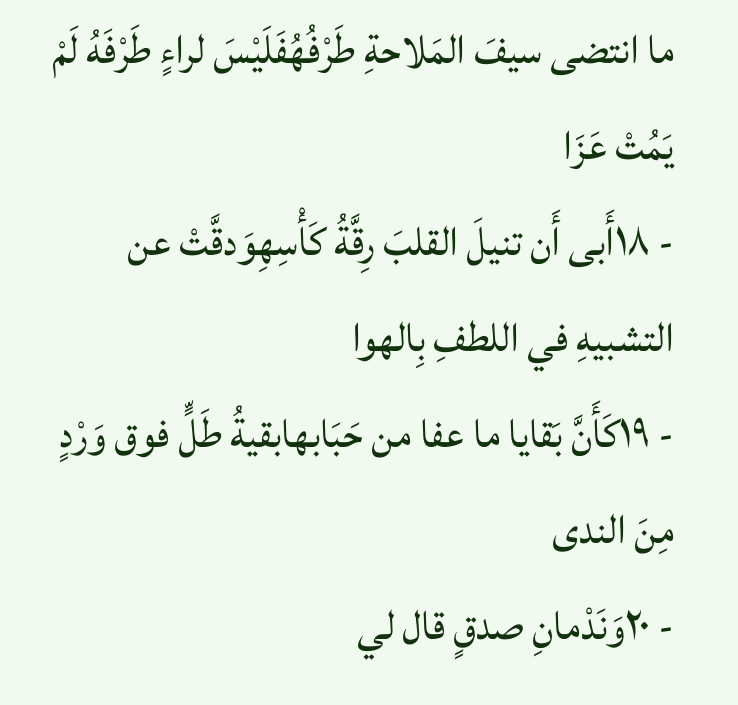ما انتضى سيفَ المَلاحةِ طَرْفُهُفَلَيْسَ لراءٍ طَرْفَهُ لَمْ يَمُتْ عَزَا
- ١٨أَبى أَن تنيلَ القلبَ رِقَّةُ كَأْسِهِوَدقَّتْ عن التشبيهِ في اللطفِ بِالهوا
- ١٩كَأَنَّ بَقايا ما عفا من حَبَابهابقيةُ طَلٍّ فوق وَرْدٍ مِنَ الندى
- ٢٠وَنَدْمانِ صدقٍ قال لي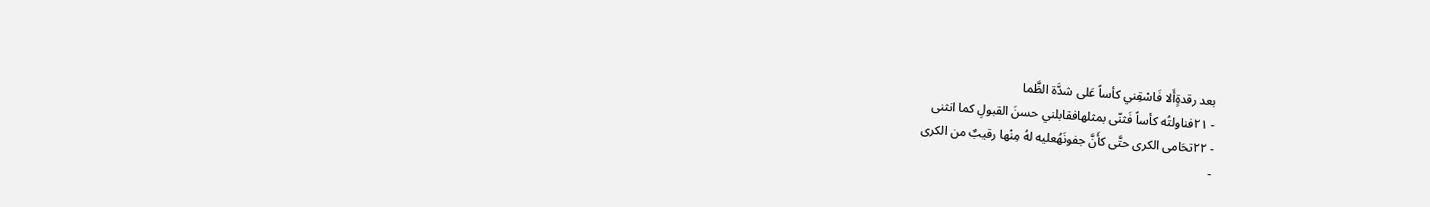بعد رقدةٍأَلا فَاسْقِني كأساً عَلى شدَّة الظَّما
- ٢١فناولتُه كأساً فَثنّى بمثلهافقابلني حسنَ القبولِ كما انثنى
- ٢٢تحَامى الكرى حتَّى كأَنَّ جفونَهُعليه لهُ مِنْها رقيبٌ من الكرى
-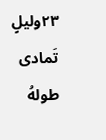٢٣وليلٍ تَمادى طولهُ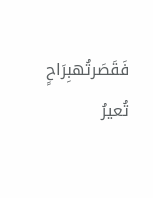فَقَصَرتُهبِرَاحٍ تُعيرُ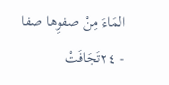المَاءَ مِنْ صفوِها صفا
- ٢٤تَجَافَتْ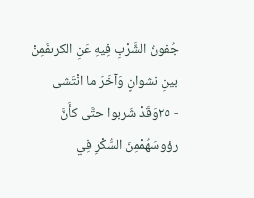جُفونُ الشَّرْبِ فِيهِ عَنِ الكرىفَمِنْ بينِ نشوانٍ وَآخَرَ ما انْتَشى
- ٢٥وَقَدْ شَربوا حتَّى كأَنَّ رؤوسَهُمْمِنَ السُّكْرِ فِي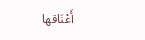أَعْنَاقها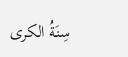سِنَةُ الكرى